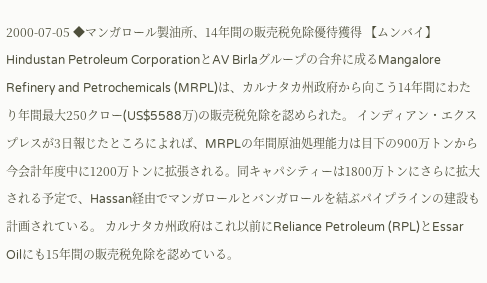2000-07-05 ◆マンガロール製油所、14年間の販売税免除優待獲得 【ムンバイ】Hindustan Petroleum CorporationとAV Birlaグループの合弁に成るMangalore Refinery and Petrochemicals (MRPL)は、カルナタカ州政府から向こう14年間にわたり年間最大250クロー(US$5588万)の販売税免除を認められた。 インディアン・エクスプレスが3日報じたところによれば、MRPLの年間原油処理能力は目下の900万トンから今会計年度中に1200万トンに拡張される。同キャパシティーは1800万トンにさらに拡大される予定で、Hassan経由でマンガロールとバンガロールを結ぶパイプラインの建設も計画されている。 カルナタカ州政府はこれ以前にReliance Petroleum (RPL)とEssar Oilにも15年間の販売税免除を認めている。